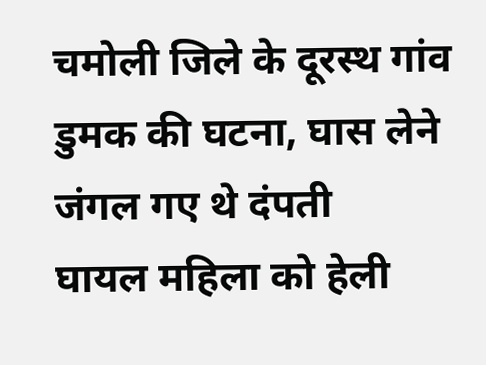चमोली जिले के दूरस्थ गांव डुमक की घटना, घास लेने जंगल गए थे दंपती
घायल महिला को हेली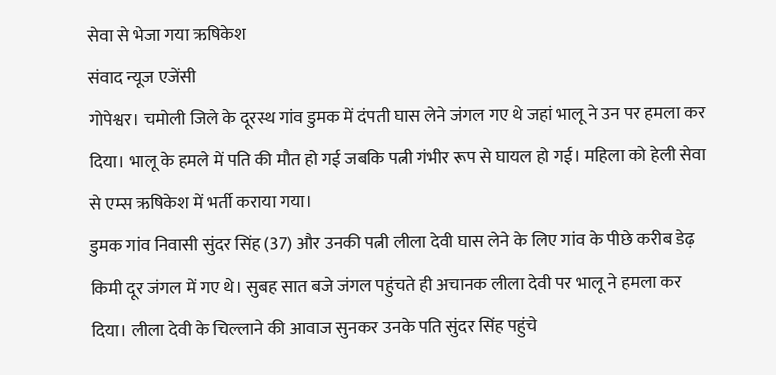सेवा से भेजा गया ऋषिकेश
संवाद न्यूज एजेंसी
गोपेश्वर। चमोली जिले के दूरस्थ गांव डुमक में दंपती घास लेने जंगल गए थे जहां भालू ने उन पर हमला कर दिया। भालू के हमले में पति की मौत हो गई जबकि पत्नी गंभीर रूप से घायल हो गई। महिला को हेली सेवा से एम्स ऋषिकेश में भर्ती कराया गया।
डुमक गांव निवासी सुंदर सिंह (37) और उनकी पत्नी लीला देवी घास लेने के लिए गांव के पीछे करीब डेढ़ किमी दूर जंगल में गए थे। सुबह सात बजे जंगल पहुंचते ही अचानक लीला देवी पर भालू ने हमला कर दिया। लीला देवी के चिल्लाने की आवाज सुनकर उनके पति सुंदर सिंह पहुंचे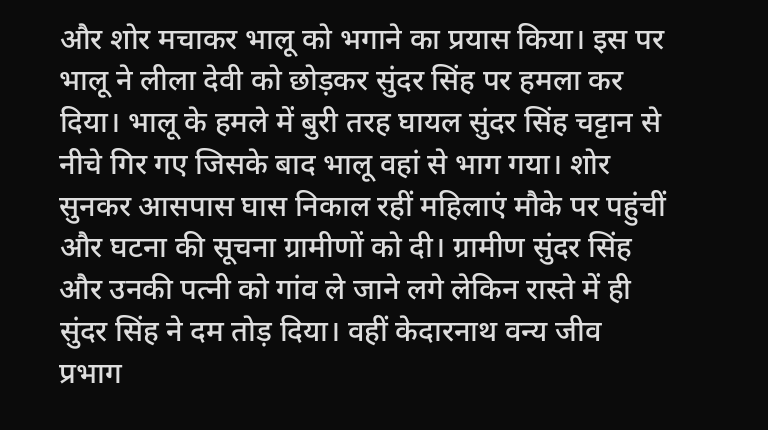और शोर मचाकर भालू को भगाने का प्रयास किया। इस पर भालू ने लीला देवी को छोड़कर सुंदर सिंह पर हमला कर दिया। भालू के हमले में बुरी तरह घायल सुंदर सिंह चट्टान से नीचे गिर गए जिसके बाद भालू वहां से भाग गया। शोर सुनकर आसपास घास निकाल रहीं महिलाएं मौके पर पहुंचीं और घटना की सूचना ग्रामीणों को दी। ग्रामीण सुंदर सिंह और उनकी पत्नी को गांव ले जाने लगे लेकिन रास्ते में ही सुंदर सिंह ने दम तोड़ दिया। वहीं केदारनाथ वन्य जीव प्रभाग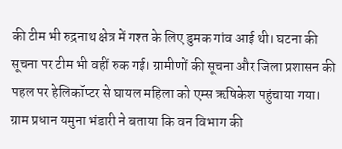की टीम भी रुद्रनाथ क्षेत्र में गश्त के लिए डुमक गांव आई थी। घटना की सूचना पर टीम भी वहीं रुक गई। ग्रामीणों की सूचना और जिला प्रशासन की पहल पर हेलिकॉप्टर से घायल महिला को एम्स ऋषिकेश पहुंचाया गया। ग्राम प्रधान यमुना भंडारी ने बताया कि वन विभाग की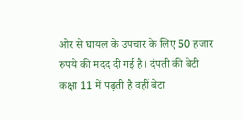ओर से घायल के उपचार के लिए 50 हजार रुपये की मदद दी गई है। दंपती की बेटी कक्षा 11 में पढ़ती है वहीं बेटा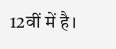12वीं में है।